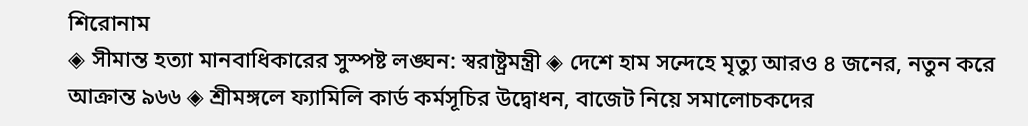শিরোনাম
◈ সীমান্ত হত্যা মানবাধিকারের সুস্পষ্ট লঙ্ঘন: স্বরাষ্ট্রমন্ত্রী ◈ দেশে হাম সন্দেহে মৃত্যু আরও ৪ জনের, নতুন করে আক্রান্ত ৯৬৬ ◈ শ্রীমঙ্গলে ফ্যামিলি কার্ড কর্মসূচির উদ্বোধন, বাজেট নিয়ে সমালোচকদের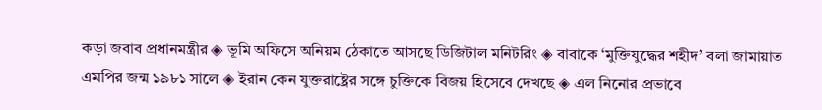কড়া জবাব প্রধানমন্ত্রীর ◈ ভূমি অফিসে অনিয়ম ঠেকাতে আসছে ডিজিটাল মনিটরিং ◈ বাবাকে ‘মুক্তিযুদ্ধের শহীদ’ বলা জামায়াত এমপির জন্ম ১৯৮১ সালে ◈ ইরান কেন যুক্তরাষ্ট্রের সঙ্গে চুক্তিকে বিজয় হিসেবে দেখছে ◈ এল নিনোর প্রভাবে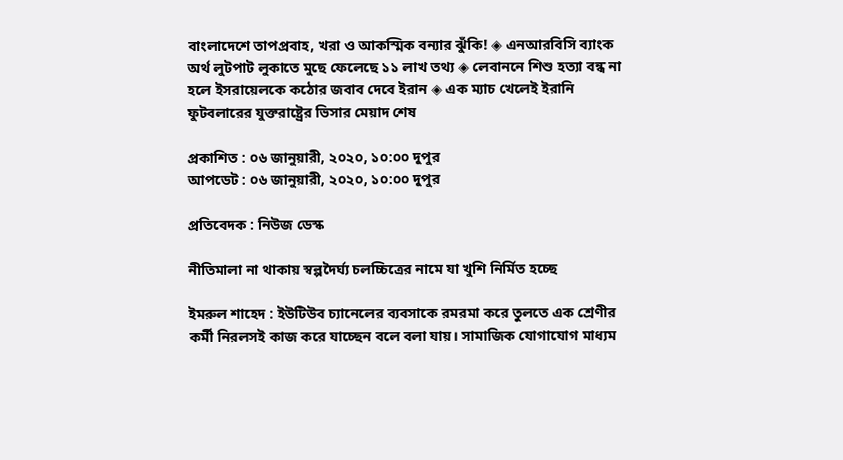বাংলাদেশে তাপপ্রবাহ, খরা ও আকস্মিক বন্যার ঝুঁকি! ◈ এনআরবিসি ব্যাংক অর্থ লুটপাট লুকা‌তে মুছে ফেলেছে ১১ লাখ তথ্য ◈ লেবান‌নে শিশু হত‌্যা বন্ধ না হ‌লে ইসরা‌য়েল‌কে ক‌ঠোর জবাব দে‌বে ইরান ◈ এক ম্যাচ খেলেই ইরানি ফুটবলারের যুক্তরাষ্ট্রের ভিসার মেয়াদ শেষ

প্রকাশিত : ০৬ জানুয়ারী, ২০২০, ১০:০০ দুপুর
আপডেট : ০৬ জানুয়ারী, ২০২০, ১০:০০ দুপুর

প্রতিবেদক : নিউজ ডেস্ক

নীতিমালা না থাকায় স্বল্পদৈর্ঘ্য চলচ্চিত্রের নামে যা খুশি নির্মিত হচ্ছে

ইমরুল শাহেদ : ইউটিউব চ্যানেলের ব্যবসাকে রমরমা করে তুলতে এক শ্রেণীর কর্মী নিরলসই কাজ করে যাচ্ছেন বলে বলা যায়। সামাজিক যোগাযোগ মাধ্যম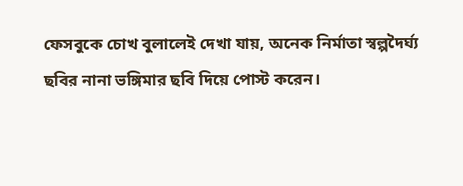ফেসবুকে চোখ বুলালেই দেখা যায়, অনেক নির্মাতা স্বল্পদৈর্ঘ্য ছবির নানা ভঙ্গিমার ছবি দিয়ে পোস্ট করেন।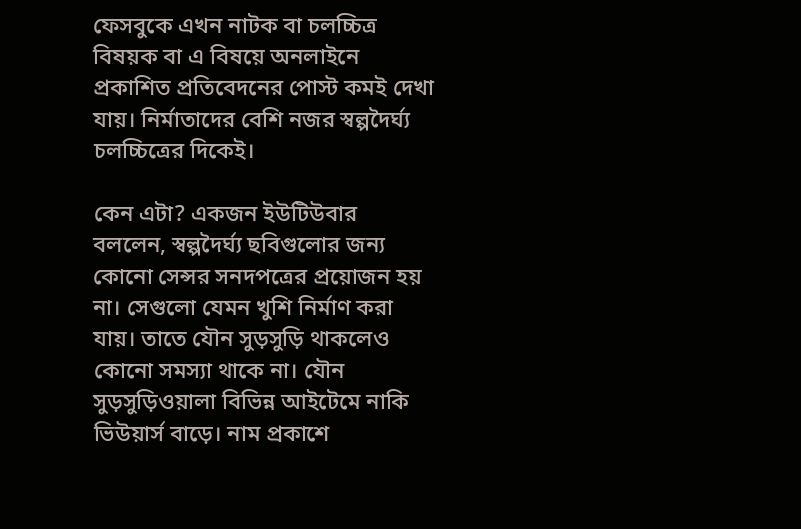ফেসবুকে এখন নাটক বা চলচ্চিত্র বিষয়ক বা এ বিষয়ে অনলাইনে প্রকাশিত প্রতিবেদনের পোস্ট কমই দেখা যায়। নির্মাতাদের বেশি নজর স্বল্পদৈর্ঘ্য চলচ্চিত্রের দিকেই।

কেন এটা? একজন ইউটিউবার বললেন, স্বল্পদৈর্ঘ্য ছবিগুলোর জন্য কোনো সেন্সর সনদপত্রের প্রয়োজন হয় না। সেগুলো যেমন খুশি নির্মাণ করা যায়। তাতে যৌন সুড়সুড়ি থাকলেও কোনো সমস্যা থাকে না। যৌন সুড়সুড়িওয়ালা বিভিন্ন আইটেমে নাকি ভিউয়ার্স বাড়ে। নাম প্রকাশে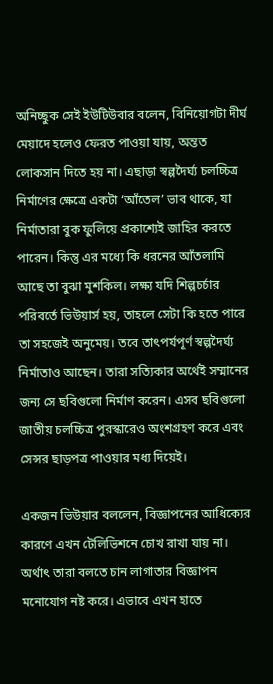অনিচ্ছুক সেই ইউটিউবার বলেন, বিনিয়োগটা দীর্ঘ মেয়াদে হলেও ফেরত পাওয়া যায়, অন্তত লোকসান দিতে হয় না। এছাড়া স্বল্পদৈর্ঘ্য চলচ্চিত্র নির্মাণের ক্ষেত্রে একটা ‘আঁতেল’ ভাব থাকে, যা নির্মাতারা বুক ফুলিয়ে প্রকাশ্যেই জাহির করতে পারেন। কিন্তু এর মধ্যে কি ধরনের আঁতলামি আছে তা বুঝা মুশকিল। লক্ষ্য যদি শিল্পচর্চার পরিবর্তে ভিউয়ার্স হয়, তাহলে সেটা কি হতে পারে তা সহজেই অনুমেয়। তবে তাৎপর্যপূর্ণ স্বল্পদৈর্ঘ্য নির্মাতাও আছেন। তারা সত্যিকার অর্থেই সম্মানের জন্য সে ছবিগুলো নির্মাণ করেন। এসব ছবিগুলো জাতীয় চলচ্চিত্র পুরস্কারেও অংশগ্রহণ করে এবং সেন্সর ছাড়পত্র পাওয়ার মধ্য দিয়েই।

একজন ভিউয়ার বললেন, বিজ্ঞাপনের আধিক্যের কারণে এখন টেলিভিশনে চোখ রাখা যায় না। অর্থাৎ তারা বলতে চান লাগাতার বিজ্ঞাপন মনোযোগ নষ্ট করে। এভাবে এখন হাতে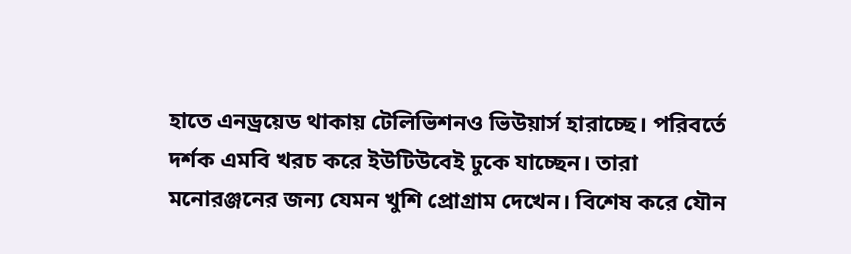হাতে এনড্রয়েড থাকায় টেলিভিশনও ভিউয়ার্স হারাচ্ছে। পরিবর্তে দর্শক এমবি খরচ করে ইউটিউবেই ঢুকে যাচ্ছেন। তারা মনোরঞ্জনের জন্য যেমন খুশি প্রোগ্রাম দেখেন। বিশেষ করে যৌন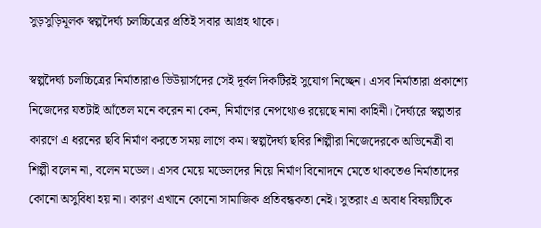সুড়সুড়িমূলক স্বল্পদৈর্ঘ্য চলচ্চিত্রের প্রতিই সবার আগ্রহ থাকে।

স্বল্পদৈর্ঘ্য চলচ্চিত্রের নির্মাতারাও ভিউয়ার্সদের সেই দূর্বল দিকটিরই সুযোগ নিচ্ছেন। এসব নির্মাতারা প্রকাশ্যে নিজেদের যতটাই আঁতেল মনে করেন না কেন, নির্মাণের নেপথ্যেও রয়েছে নানা কাহিনী। দৈর্ঘ্যরে স্বল্পতার কারণে এ ধরনের ছবি নির্মাণ করতে সময় লাগে কম। স্বল্পদৈর্ঘ্য ছবির শিল্পীরা নিজেদেরকে অভিনেত্রী বা শিল্পী বলেন না, বলেন মডেল। এসব মেয়ে মডেলদের নিয়ে নির্মাণ বিনোদনে মেতে থাকতেও নির্মাতাদের কোনো অসুবিধা হয় না। কারণ এখানে কোনো সামাজিক প্রতিবন্ধকতা নেই। সুতরাং এ অবাধ বিষয়টিকে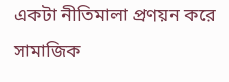একটা নীতিমালা প্রণয়ন করে সামাজিক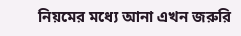নিয়মের মধ্যে আনা এখন জরুরি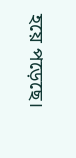হয়ে পড়েছে।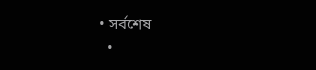• সর্বশেষ
  •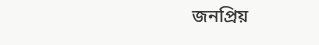জনপ্রিয়